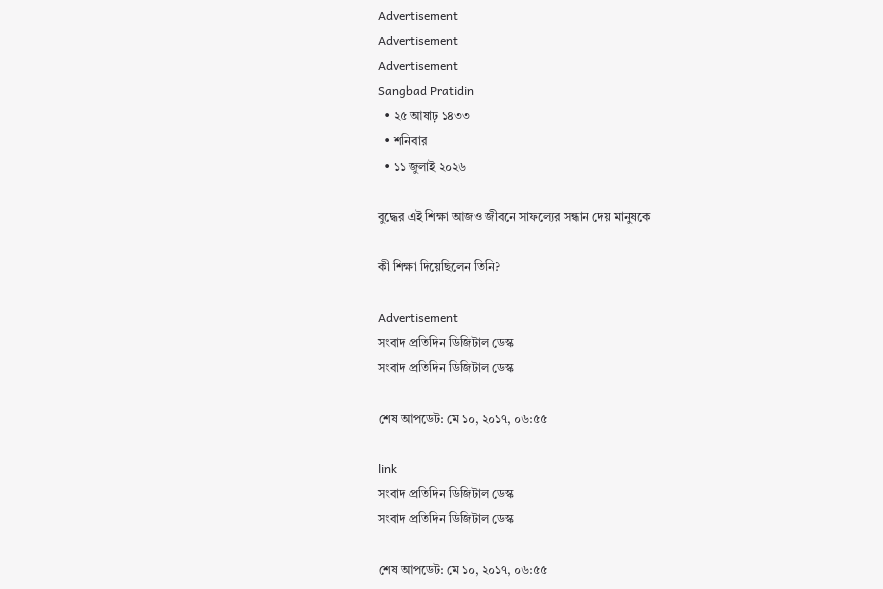Advertisement
Advertisement
Advertisement
Sangbad Pratidin
  • ২৫ আষাঢ় ১৪৩৩
  • শনিবার
  • ১১ জুলাই ২০২৬

বুদ্ধের এই শিক্ষা আজও জীবনে সাফল্যের সন্ধান দেয় মানুষকে

কী শিক্ষা দিয়েছিলেন তিনি?

Advertisement
সংবাদ প্রতিদিন ডিজিটাল ডেস্ক
সংবাদ প্রতিদিন ডিজিটাল ডেস্ক

শেষ আপডেট: মে ১০, ২০১৭, ০৬:৫৫

link
সংবাদ প্রতিদিন ডিজিটাল ডেস্ক
সংবাদ প্রতিদিন ডিজিটাল ডেস্ক

শেষ আপডেট: মে ১০, ২০১৭, ০৬:৫৫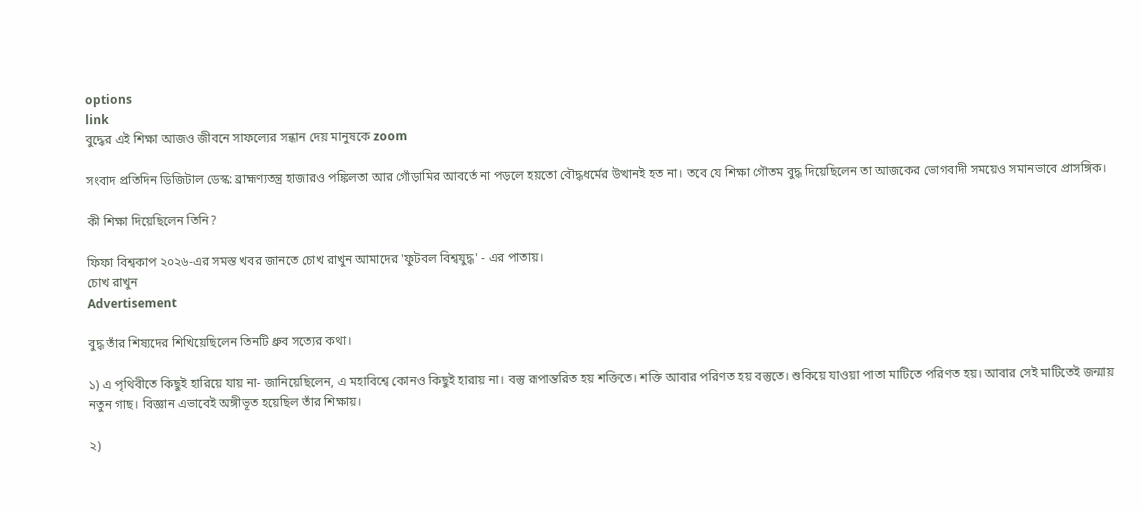options
link
বুদ্ধের এই শিক্ষা আজও জীবনে সাফল্যের সন্ধান দেয় মানুষকে zoom

সংবাদ প্রতিদিন ডিজিটাল ডেস্ক: ব্রাহ্মণ্যতন্ত্র হাজারও পঙ্কিলতা আর গোঁড়ামির আবর্তে না পড়লে হয়তো বৌদ্ধধর্মের উত্থানই হত না। তবে যে শিক্ষা গৌতম বুদ্ধ দিয়েছিলেন তা আজকের ভোগবাদী সময়েও সমানভাবে প্রাসঙ্গিক।

কী শিক্ষা দিয়েছিলেন তিনি?

ফিফা বিশ্বকাপ ২০২৬-এর সমস্ত খবর জানতে চোখ রাখুন আমাদের 'ফুটবল বিশ্বযুদ্ধ' - এর পাতায়।
চোখ রাখুন
Advertisement

বুদ্ধ তাঁর শিষ্যদের শিখিয়েছিলেন তিনটি ধ্রুব সত্যের কথা।

১) এ পৃথিবীতে কিছুই হারিয়ে যায় না- জানিয়েছিলেন, এ মহাবিশ্বে কোনও কিছুই হারায় না। বস্তু রূপান্তরিত হয় শক্তিতে। শক্তি আবার পরিণত হয় বস্তুতে। শুকিয়ে যাওয়া পাতা মাটিতে পরিণত হয়। আবার সেই মাটিতেই জন্মায় নতুন গাছ। বিজ্ঞান এভাবেই অঙ্গীভূত হয়েছিল তাঁর শিক্ষায়।

২)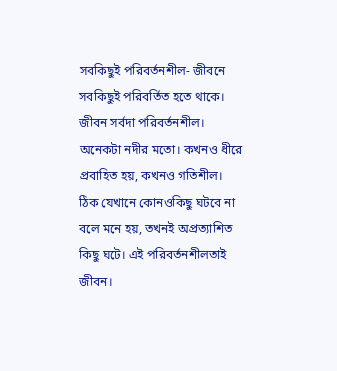সবকিছুই পরিবর্তনশীল- জীবনে সবকিছুই পরিবর্তিত হতে থাকে। জীবন সর্বদা পরিবর্তনশীল। অনেকটা নদীর মতো। কখনও ধীরে প্রবাহিত হয়, কখনও গতিশীল। ঠিক যেখানে কোনওকিছু ঘটবে না বলে মনে হয়, তখনই অপ্রত্যাশিত কিছু ঘটে। এই পরিবর্তনশীলতাই জীবন।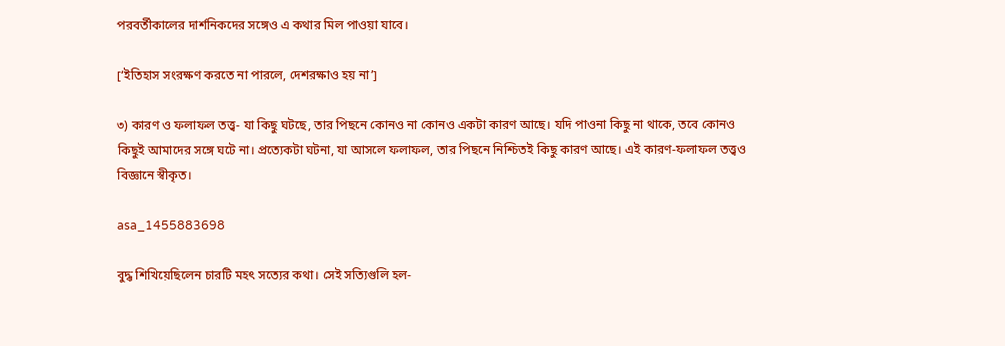পরবর্তীকালের দার্শনিকদের সঙ্গেও এ কথার মিল পাওয়া যাবে।

[‘ইতিহাস সংরক্ষণ করতে না পারলে, দেশরক্ষাও হয় না’]

৩) কারণ ও ফলাফল তত্ত্ব- যা কিছু ঘটছে, তার পিছনে কোনও না কোনও একটা কারণ আছে। যদি পাওনা কিছু না থাকে, তবে কোনও কিছুই আমাদের সঙ্গে ঘটে না। প্রত্যেকটা ঘটনা, যা আসলে ফলাফল, তার পিছনে নিশ্চিতই কিছু কারণ আছে। এই কারণ-ফলাফল তত্ত্বও বিজ্ঞানে স্বীকৃত।

asa_1455883698

বুদ্ধ শিখিয়েছিলেন চারটি মহৎ সত্যের কথা। সেই সত্যিগুলি হল-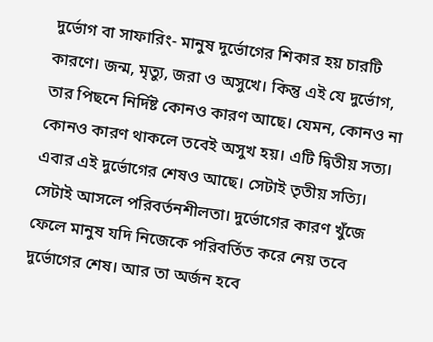দুর্ভোগ বা সাফারিং- মানুষ দুর্ভোগের শিকার হয় চারটি কারণে। জন্ম, মৃত্যু, জরা ও অসুখে। কিন্তু এই যে দুর্ভোগ, তার পিছনে নির্দিষ্ট কোনও কারণ আছে। যেমন, কোনও না কোনও কারণ থাকলে তবেই অসুখ হয়। এটি দ্বিতীয় সত্য। এবার এই দুর্ভোগের শেষও আছে। সেটাই তৃতীয় সত্যি। সেটাই আসলে পরিবর্তনশীলতা। দুর্ভোগের কারণ খুঁজে ফেলে মানুষ যদি নিজেকে পরিবর্তিত করে নেয় তবে দুর্ভোগের শেষ। আর তা অর্জন হবে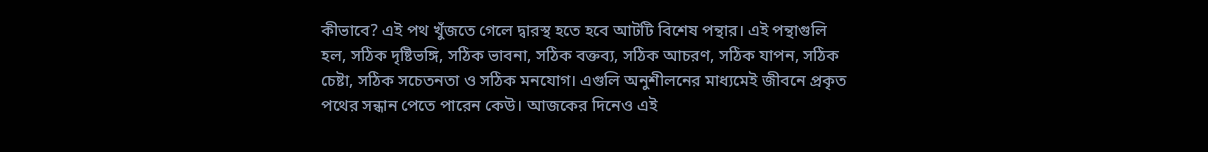কীভাবে? এই পথ খুঁজতে গেলে দ্বারস্থ হতে হবে আটটি বিশেষ পন্থার। এই পন্থাগুলি হল, সঠিক দৃষ্টিভঙ্গি, সঠিক ভাবনা, সঠিক বক্তব্য, সঠিক আচরণ, সঠিক যাপন, সঠিক চেষ্টা, সঠিক সচেতনতা ও সঠিক মনযোগ। এগুলি অনুশীলনের মাধ্যমেই জীবনে প্রকৃত পথের সন্ধান পেতে পারেন কেউ। আজকের দিনেও এই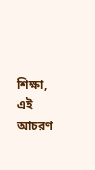শিক্ষা, এই আচরণ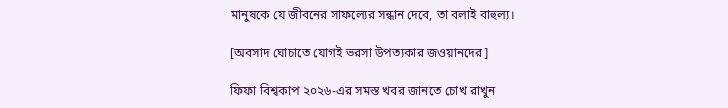মানুষকে যে জীবনের সাফল্যের সন্ধান দেবে, তা বলাই বাহুল্য।

[অবসাদ ঘোচাতে যোগই ভরসা উপত্যকার জওয়ানদের]

ফিফা বিশ্বকাপ ২০২৬-এর সমস্ত খবর জানতে চোখ রাখুন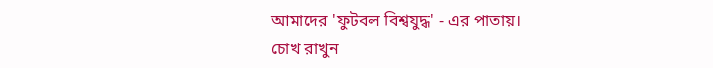আমাদের 'ফুটবল বিশ্বযুদ্ধ' - এর পাতায়।
চোখ রাখুন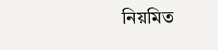নিয়মিত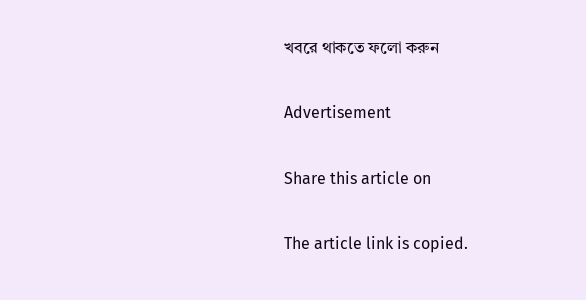খবরে থাকতে ফলো করুন

Advertisement

Share this article on

The article link is copied.